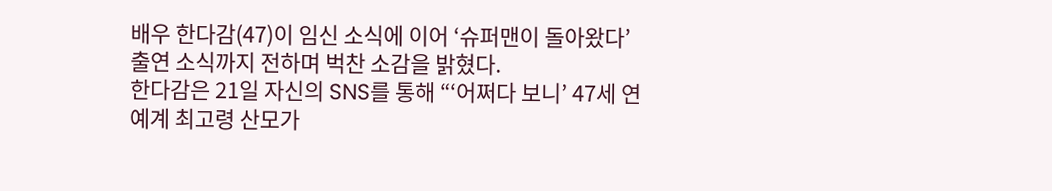배우 한다감(47)이 임신 소식에 이어 ‘슈퍼맨이 돌아왔다’ 출연 소식까지 전하며 벅찬 소감을 밝혔다.
한다감은 21일 자신의 SNS를 통해 “‘어쩌다 보니’ 47세 연예계 최고령 산모가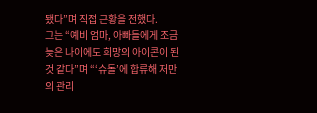됐다”며 직접 근황을 전했다.
그는 “예비 엄마, 아빠들에게 조금 늦은 나이에도 희망의 아이콘이 된 것 같다”며 “‘슈돌’에 합류해 저만의 관리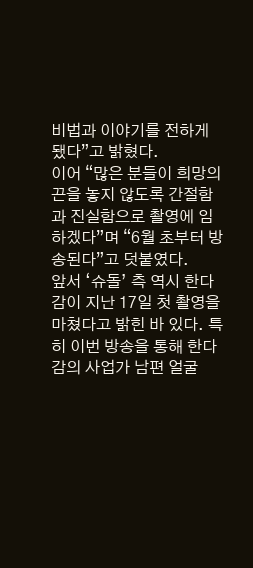비법과 이야기를 전하게 됐다”고 밝혔다.
이어 “많은 분들이 희망의 끈을 놓지 않도록 간절함과 진실함으로 촬영에 임하겠다”며 “6월 초부터 방송된다”고 덧붙였다.
앞서 ‘슈돌’ 측 역시 한다감이 지난 17일 첫 촬영을 마쳤다고 밝힌 바 있다. 특히 이번 방송을 통해 한다감의 사업가 남편 얼굴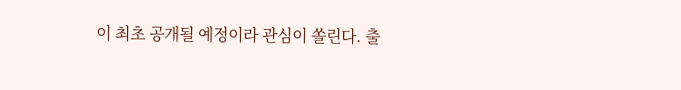이 최초 공개될 예정이라 관심이 쏠린다. 출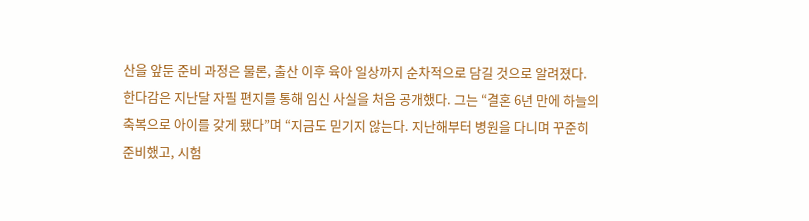산을 앞둔 준비 과정은 물론, 출산 이후 육아 일상까지 순차적으로 담길 것으로 알려졌다.
한다감은 지난달 자필 편지를 통해 임신 사실을 처음 공개했다. 그는 “결혼 6년 만에 하늘의 축복으로 아이를 갖게 됐다”며 “지금도 믿기지 않는다. 지난해부터 병원을 다니며 꾸준히 준비했고, 시험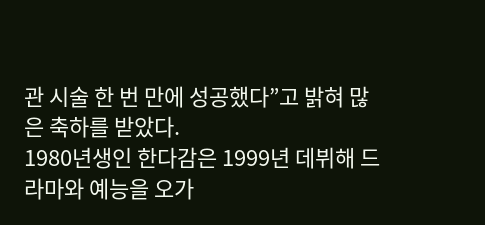관 시술 한 번 만에 성공했다”고 밝혀 많은 축하를 받았다.
1980년생인 한다감은 1999년 데뷔해 드라마와 예능을 오가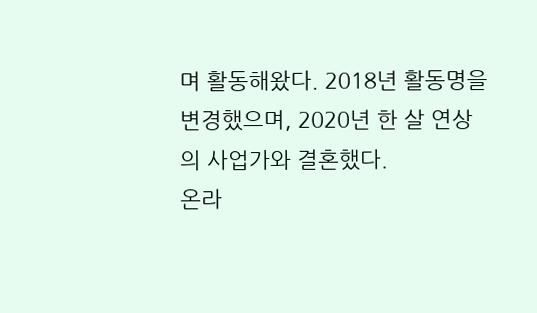며 활동해왔다. 2018년 활동명을 변경했으며, 2020년 한 살 연상의 사업가와 결혼했다.
온라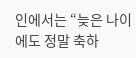인에서는 “늦은 나이에도 정말 축하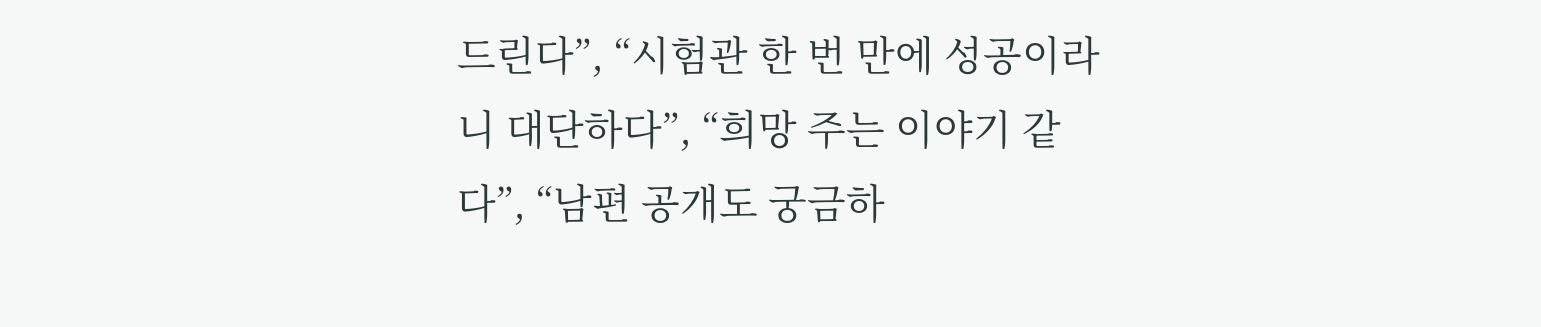드린다”, “시험관 한 번 만에 성공이라니 대단하다”, “희망 주는 이야기 같다”, “남편 공개도 궁금하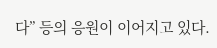다” 등의 응원이 이어지고 있다.